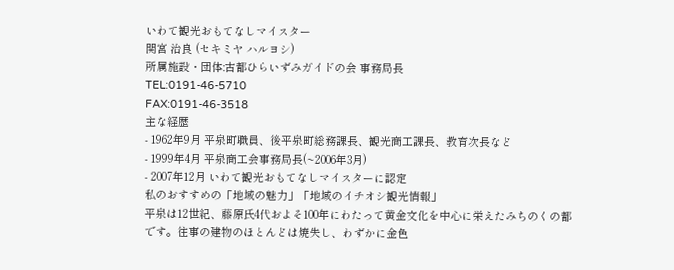いわて観光おもてなしマイスター
関宮 治良 (セキミヤ ハルヨシ)
所属施設・団体:古都ひらいずみガイドの会 事務局長
TEL:0191-46-5710
FAX:0191-46-3518
主な経歴
- 1962年9月 平泉町職員、後平泉町総務課長、観光商工課長、教育次長など
- 1999年4月 平泉商工会事務局長(~2006年3月)
- 2007年12月 いわて観光おもてなしマイスターに認定
私のおすすめの「地域の魅力」「地域のイチオシ観光情報」
平泉は12世紀、藤原氏4代およそ100年にわたって黄金文化を中心に栄えたみちのくの都です。往事の建物のほとんどは焼失し、わずかに金色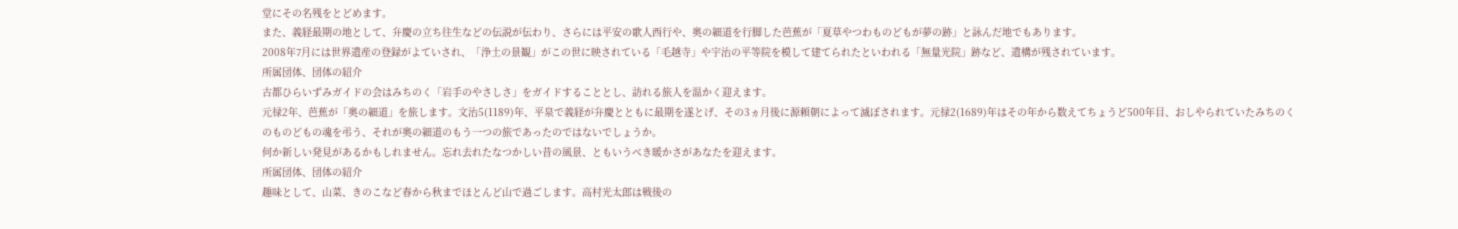堂にその名残をとどめます。
また、義経最期の地として、弁慶の立ち往生などの伝説が伝わり、さらには平安の歌人西行や、奥の細道を行脚した芭蕉が「夏草やつわものどもが夢の跡」と詠んだ地でもあります。
2008年7月には世界遺産の登録がよていされ、「浄土の景観」がこの世に映されている「毛越寺」や宇治の平等院を模して建てられたといわれる「無量光院」跡など、遺構が残されています。
所属団体、団体の紹介
古都ひらいずみガイドの会はみちのく「岩手のやさしさ」をガイドすることとし、訪れる旅人を温かく迎えます。
元禄2年、芭蕉が「奥の細道」を旅します。文治5(1189)年、平泉で義経が弁慶とともに最期を遂とげ、その3ヵ月後に源頼朝によって滅ぼされます。元禄2(1689)年はその年から数えてちょうど500年目、おしやられていたみちのくのものどもの魂を弔う、それが奥の細道のもう一つの旅であったのではないでしょうか。
何か新しい発見があるかもしれません。忘れ去れたなつかしい昔の風景、ともいうべき暖かさがあなたを迎えます。
所属団体、団体の紹介
趣味として、山菜、きのこなど春から秋までほとんど山で過ごします。高村光太郎は戦後の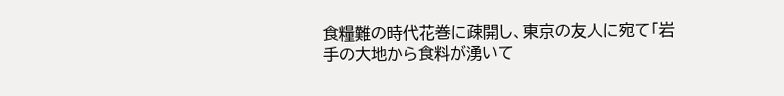食糧難の時代花巻に疎開し、東京の友人に宛て「岩手の大地から食料が湧いて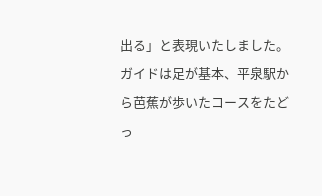出る」と表現いたしました。
ガイドは足が基本、平泉駅から芭蕉が歩いたコースをたどっ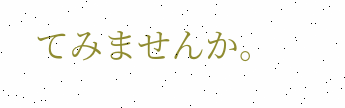てみませんか。